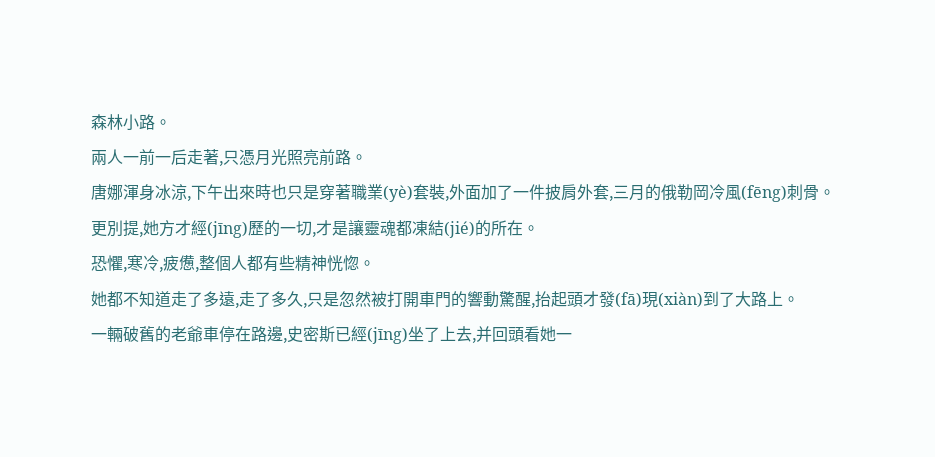森林小路。
兩人一前一后走著,只憑月光照亮前路。
唐娜渾身冰涼,下午出來時也只是穿著職業(yè)套裝,外面加了一件披肩外套,三月的俄勒岡冷風(fēng)刺骨。
更別提,她方才經(jīng)歷的一切,才是讓靈魂都凍結(jié)的所在。
恐懼,寒冷,疲憊,整個人都有些精神恍惚。
她都不知道走了多遠,走了多久,只是忽然被打開車門的響動驚醒,抬起頭才發(fā)現(xiàn)到了大路上。
一輛破舊的老爺車停在路邊,史密斯已經(jīng)坐了上去,并回頭看她一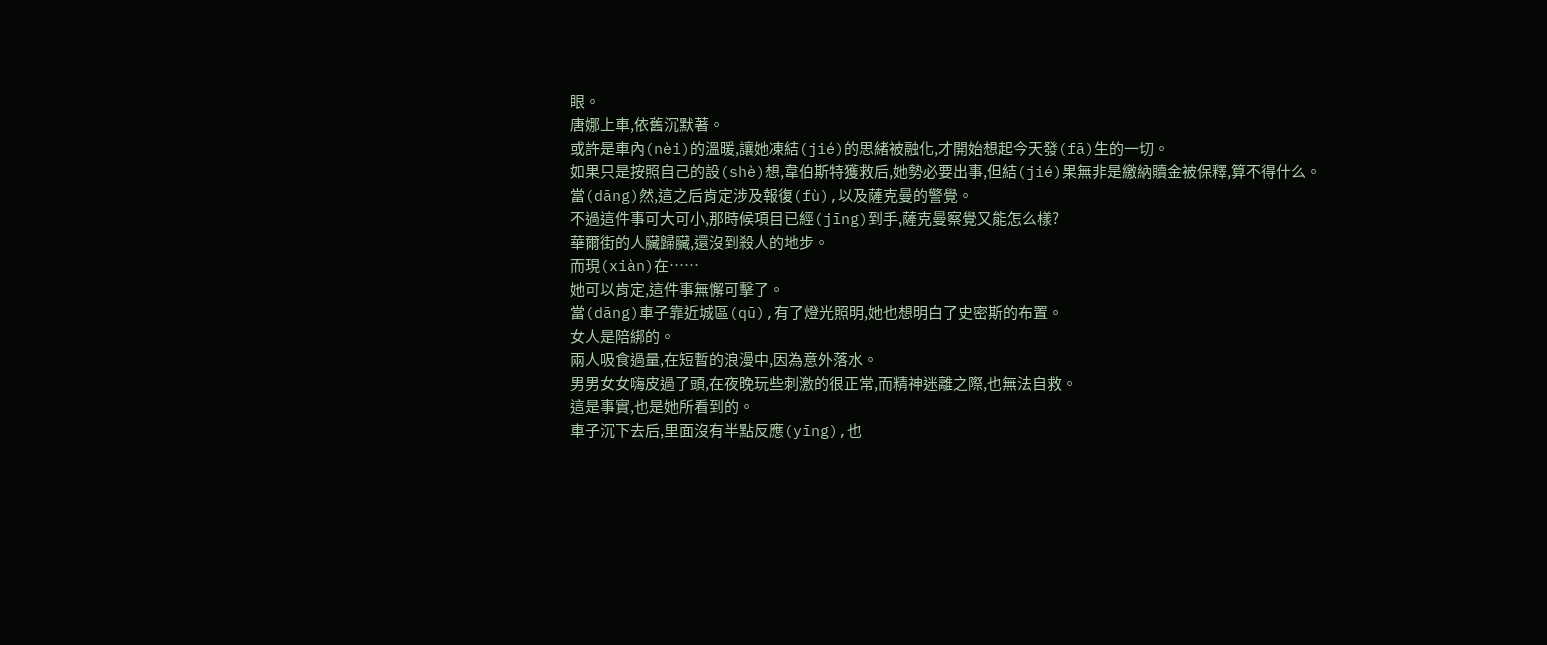眼。
唐娜上車,依舊沉默著。
或許是車內(nèi)的溫暖,讓她凍結(jié)的思緒被融化,才開始想起今天發(fā)生的一切。
如果只是按照自己的設(shè)想,韋伯斯特獲救后,她勢必要出事,但結(jié)果無非是繳納贖金被保釋,算不得什么。
當(dāng)然,這之后肯定涉及報復(fù),以及薩克曼的警覺。
不過這件事可大可小,那時候項目已經(jīng)到手,薩克曼察覺又能怎么樣?
華爾街的人臟歸臟,還沒到殺人的地步。
而現(xiàn)在……
她可以肯定,這件事無懈可擊了。
當(dāng)車子靠近城區(qū),有了燈光照明,她也想明白了史密斯的布置。
女人是陪綁的。
兩人吸食過量,在短暫的浪漫中,因為意外落水。
男男女女嗨皮過了頭,在夜晚玩些刺激的很正常,而精神迷離之際,也無法自救。
這是事實,也是她所看到的。
車子沉下去后,里面沒有半點反應(yīng),也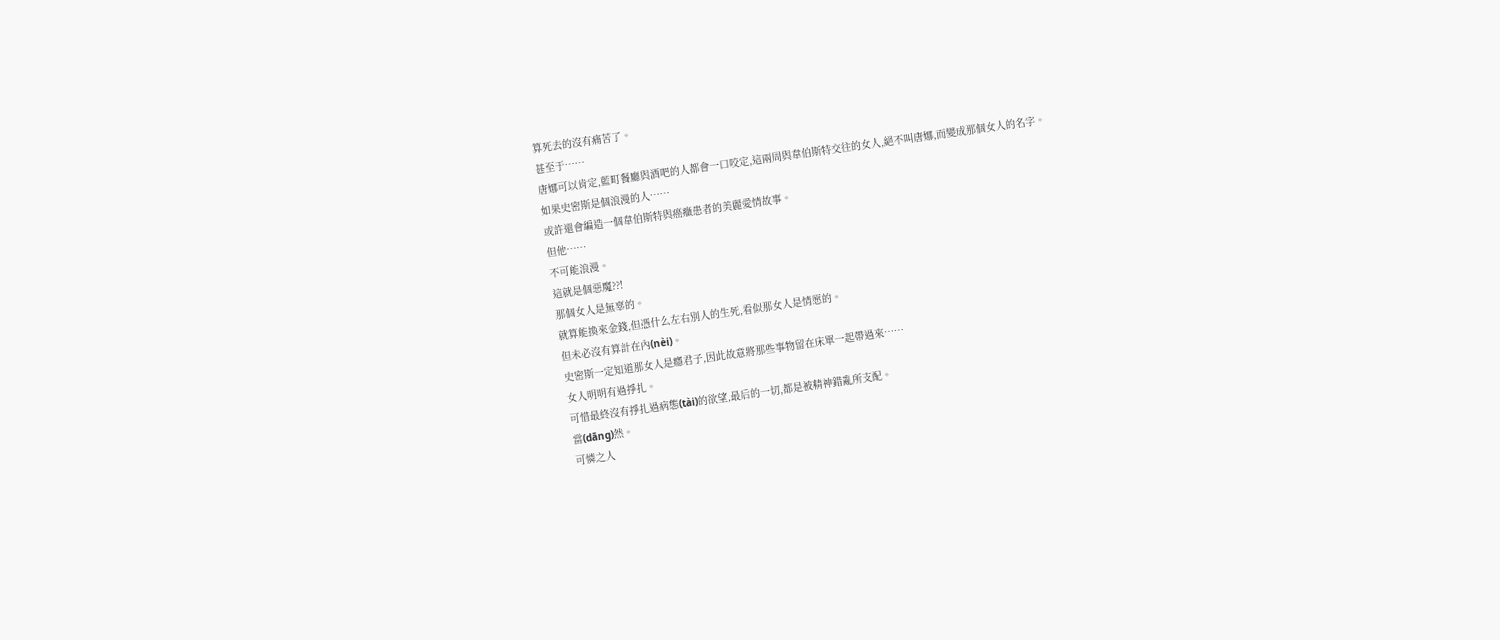算死去的沒有痛苦了。
甚至于……
唐娜可以肯定,藍町餐廳與酒吧的人都會一口咬定,這兩周與韋伯斯特交往的女人,絕不叫唐娜,而變成那個女人的名字。
如果史密斯是個浪漫的人……
或許還會編造一個韋伯斯特與癌癥患者的美麗愛情故事。
但他……
不可能浪漫。
這就是個惡魔??!
那個女人是無辜的。
就算能換來金錢,但憑什么左右別人的生死,看似那女人是情愿的。
但未必沒有算計在內(nèi)。
史密斯一定知道那女人是癮君子,因此故意將那些事物留在床單一起帶過來……
女人明明有過掙扎。
可惜最終沒有掙扎過病態(tài)的欲望,最后的一切,都是被精神錯亂所支配。
當(dāng)然。
可憐之人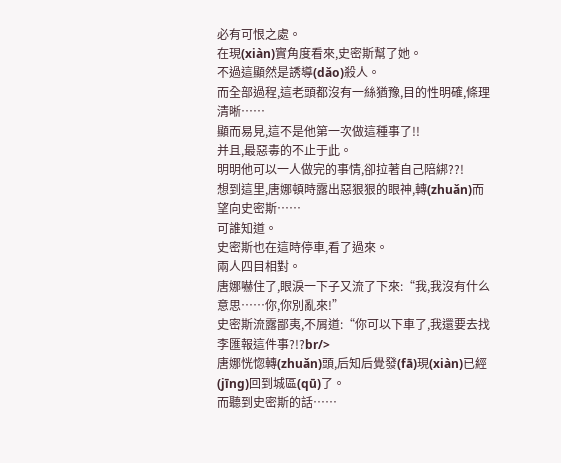必有可恨之處。
在現(xiàn)實角度看來,史密斯幫了她。
不過這顯然是誘導(dǎo)殺人。
而全部過程,這老頭都沒有一絲猶豫,目的性明確,條理清晰……
顯而易見,這不是他第一次做這種事了!!
并且,最惡毒的不止于此。
明明他可以一人做完的事情,卻拉著自己陪綁??!
想到這里,唐娜頓時露出惡狠狠的眼神,轉(zhuǎn)而望向史密斯……
可誰知道。
史密斯也在這時停車,看了過來。
兩人四目相對。
唐娜嚇住了,眼淚一下子又流了下來:“我,我沒有什么意思……你,你別亂來!”
史密斯流露鄙夷,不屑道:“你可以下車了,我還要去找李匯報這件事?!?br/>
唐娜恍惚轉(zhuǎn)頭,后知后覺發(fā)現(xiàn)已經(jīng)回到城區(qū)了。
而聽到史密斯的話……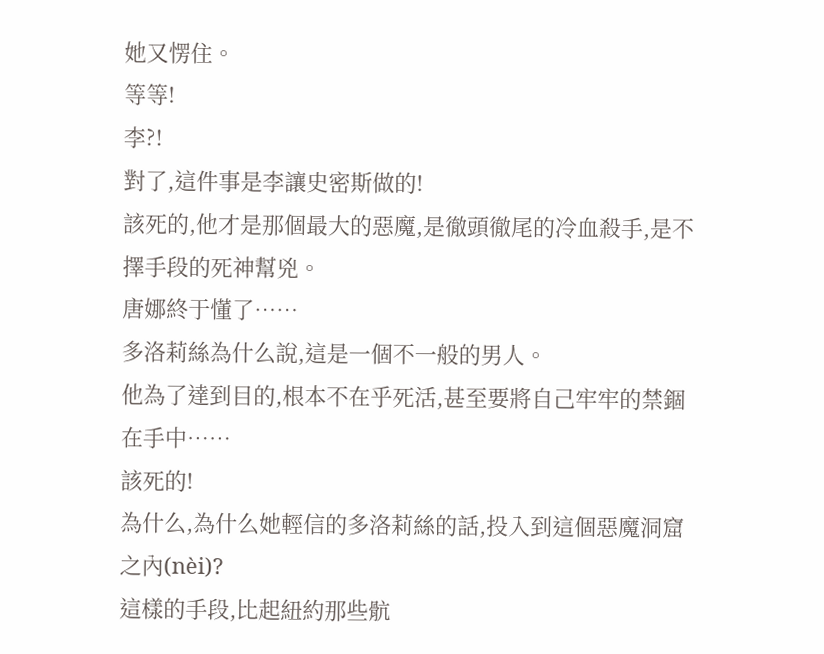她又愣住。
等等!
李?!
對了,這件事是李讓史密斯做的!
該死的,他才是那個最大的惡魔,是徹頭徹尾的冷血殺手,是不擇手段的死神幫兇。
唐娜終于懂了……
多洛莉絲為什么說,這是一個不一般的男人。
他為了達到目的,根本不在乎死活,甚至要將自己牢牢的禁錮在手中……
該死的!
為什么,為什么她輕信的多洛莉絲的話,投入到這個惡魔洞窟之內(nèi)?
這樣的手段,比起紐約那些骯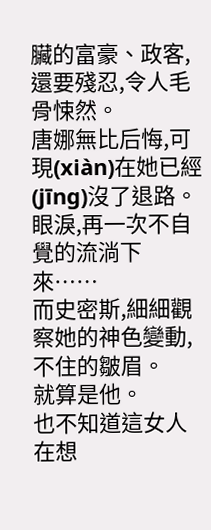臟的富豪、政客,還要殘忍,令人毛骨悚然。
唐娜無比后悔,可現(xiàn)在她已經(jīng)沒了退路。
眼淚,再一次不自覺的流淌下來……
而史密斯,細細觀察她的神色變動,不住的皺眉。
就算是他。
也不知道這女人在想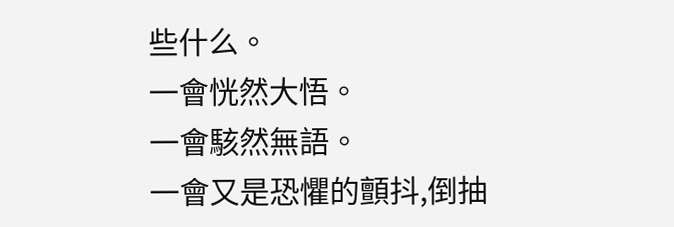些什么。
一會恍然大悟。
一會駭然無語。
一會又是恐懼的顫抖,倒抽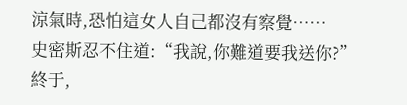涼氣時,恐怕這女人自己都沒有察覺……
史密斯忍不住道:“我說,你難道要我送你?”
終于,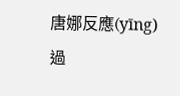唐娜反應(yīng)過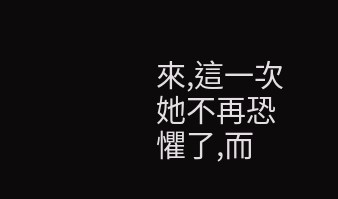來,這一次她不再恐懼了,而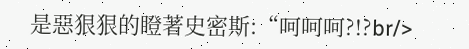是惡狠狠的瞪著史密斯:“呵呵呵?!?br/>